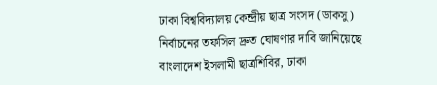ঢাকা বিশ্ববিদ্যালয় কেন্দ্রীয় ছাত্র সংসদ (ডাকসু) নির্বাচনের তফসিল দ্রুত ঘোষণার দাবি জানিয়েছে বাংলাদেশ ইসলামী ছাত্রশিবির, ঢাকা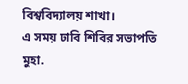বিশ্ববিদ্যালয় শাখা।
এ সময় ঢাবি শিবির সভাপতি মুহা.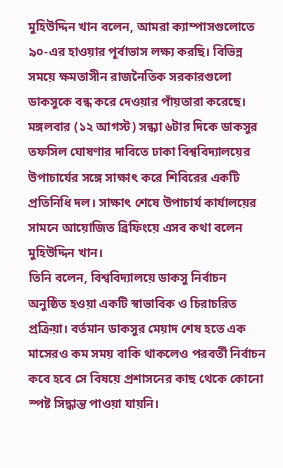মুহিউদ্দিন খান বলেন, আমরা ক্যাম্পাসগুলোতে ৯০-এর হাওয়ার পূর্বাভাস লক্ষ্য করছি। বিভিন্ন সময়ে ক্ষমতাসীন রাজনৈতিক সরকারগুলো ডাকসুকে বন্ধ করে দেওয়ার পাঁয়তারা করেছে।
মঙ্গলবার (১২ আগস্ট) সন্ধ্যা ৬টার দিকে ডাকসুর তফসিল ঘোষণার দাবিতে ঢাকা বিশ্ববিদ্যালয়ের উপাচার্যের সঙ্গে সাক্ষাৎ করে শিবিরের একটি প্রতিনিধি দল। সাক্ষাৎ শেষে উপাচার্য কার্যালয়ের সামনে আয়োজিত ব্রিফিংয়ে এসব কথা বলেন মুহিউদ্দিন খান।
তিনি বলেন, বিশ্ববিদ্যালয়ে ডাকসু নির্বাচন অনুষ্ঠিত হওয়া একটি স্বাভাবিক ও চিরাচরিত প্রক্রিয়া। বর্তমান ডাকসুর মেয়াদ শেষ হতে এক মাসেরও কম সময় বাকি থাকলেও পরবর্তী নির্বাচন কবে হবে সে বিষয়ে প্রশাসনের কাছ থেকে কোনো স্পষ্ট সিদ্ধান্ত পাওয়া যায়নি।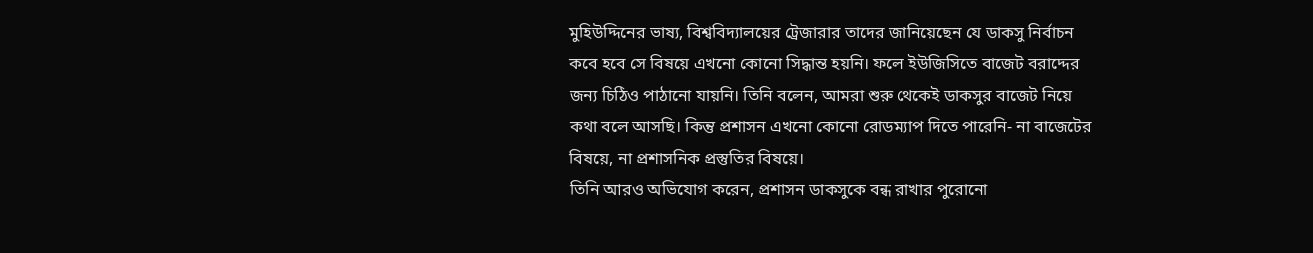মুহিউদ্দিনের ভাষ্য, বিশ্ববিদ্যালয়ের ট্রেজারার তাদের জানিয়েছেন যে ডাকসু নির্বাচন কবে হবে সে বিষয়ে এখনো কোনো সিদ্ধান্ত হয়নি। ফলে ইউজিসিতে বাজেট বরাদ্দের জন্য চিঠিও পাঠানো যায়নি। তিনি বলেন, আমরা শুরু থেকেই ডাকসুর বাজেট নিয়ে কথা বলে আসছি। কিন্তু প্রশাসন এখনো কোনো রোডম্যাপ দিতে পারেনি- না বাজেটের বিষয়ে, না প্রশাসনিক প্রস্তুতির বিষয়ে।
তিনি আরও অভিযোগ করেন, প্রশাসন ডাকসুকে বন্ধ রাখার পুরোনো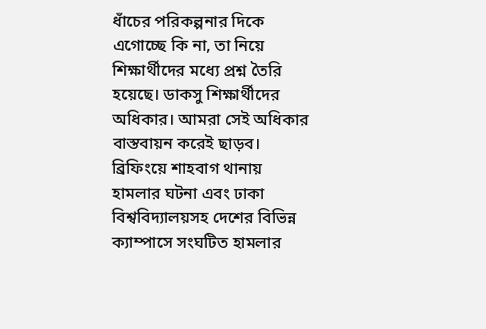ধাঁচের পরিকল্পনার দিকে এগোচ্ছে কি না, তা নিয়ে শিক্ষার্থীদের মধ্যে প্রশ্ন তৈরি হয়েছে। ডাকসু শিক্ষার্থীদের অধিকার। আমরা সেই অধিকার বাস্তবায়ন করেই ছাড়ব।
ব্রিফিংয়ে শাহবাগ থানায় হামলার ঘটনা এবং ঢাকা বিশ্ববিদ্যালয়সহ দেশের বিভিন্ন ক্যাম্পাসে সংঘটিত হামলার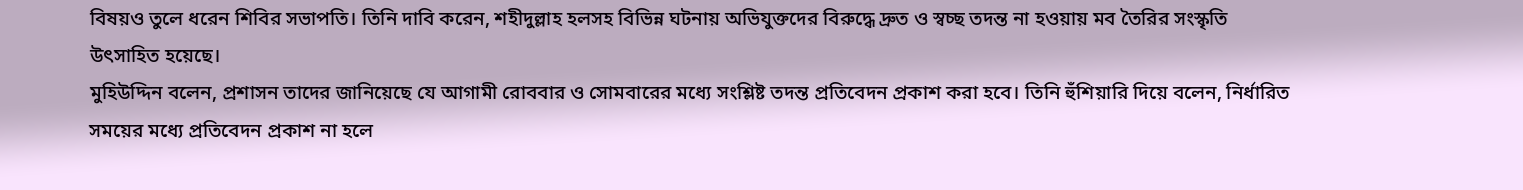বিষয়ও তুলে ধরেন শিবির সভাপতি। তিনি দাবি করেন, শহীদুল্লাহ হলসহ বিভিন্ন ঘটনায় অভিযুক্তদের বিরুদ্ধে দ্রুত ও স্বচ্ছ তদন্ত না হওয়ায় মব তৈরির সংস্কৃতি উৎসাহিত হয়েছে।
মুহিউদ্দিন বলেন, প্রশাসন তাদের জানিয়েছে যে আগামী রোববার ও সোমবারের মধ্যে সংশ্লিষ্ট তদন্ত প্রতিবেদন প্রকাশ করা হবে। তিনি হুঁশিয়ারি দিয়ে বলেন, নির্ধারিত সময়ের মধ্যে প্রতিবেদন প্রকাশ না হলে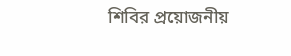শিবির প্রয়োজনীয়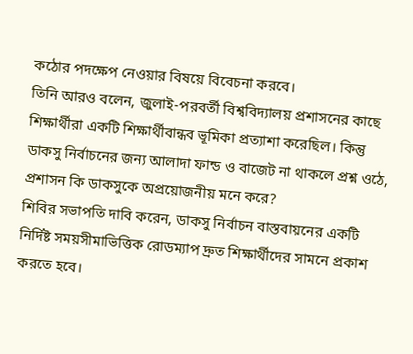কঠোর পদক্ষেপ নেওয়ার বিষয়ে বিবেচনা করবে।
তিনি আরও বলেন, জুলাই-পরবর্তী বিশ্ববিদ্যালয় প্রশাসনের কাছে শিক্ষার্থীরা একটি শিক্ষার্থীবান্ধব ভূমিকা প্রত্যাশা করেছিল। কিন্তু ডাকসু নির্বাচনের জন্য আলাদা ফান্ড ও বাজেট না থাকলে প্রশ্ন ওঠে, প্রশাসন কি ডাকসুকে অপ্রয়োজনীয় মনে করে?
শিবির সভাপতি দাবি করেন, ডাকসু নির্বাচন বাস্তবায়নের একটি নির্দিষ্ট সময়সীমাভিত্তিক রোডম্যাপ দ্রুত শিক্ষার্থীদের সামনে প্রকাশ করতে হবে।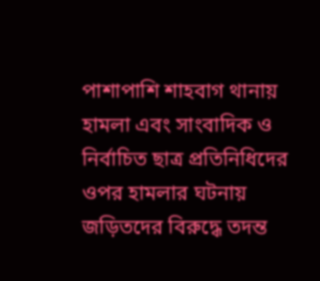পাশাপাশি শাহবাগ থানায় হামলা এবং সাংবাদিক ও নির্বাচিত ছাত্র প্রতিনিধিদের ওপর হামলার ঘটনায় জড়িতদের বিরুদ্ধে তদন্ত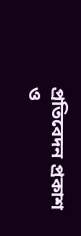প্রতিবেদন প্রকাশ ও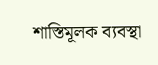শাস্তিমূলক ব্যবস্থা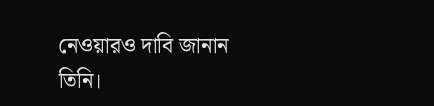নেওয়ারও দাবি জানান তিনি।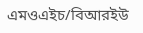এমওএইচ/বিআরইউ